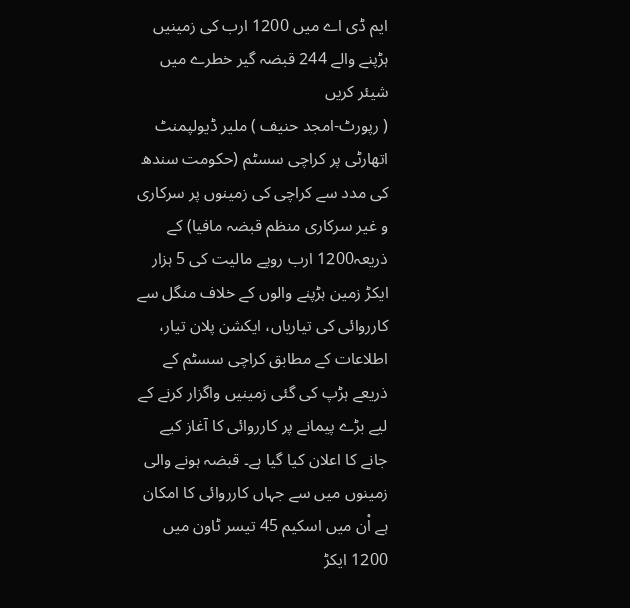ایم ڈی اے میں 1200 ارب کی زمینیں ہڑپنے والے 244 قبضہ گیر خطرے میں
شیئر کریں
( رپورٹ-امجد حنیف ) ملیر ڈیولپمنٹ اتھارٹی پر کراچی سسٹم (حکومت سندھ کی مدد سے کراچی کی زمینوں پر سرکاری و غیر سرکاری منظم قبضہ مافیا) کے ذریعہ1200 ارب روپے مالیت کی 5 ہزار ایکڑ زمین ہڑپنے والوں کے خلاف منگل سے کارروائی کی تیاریاں، ایکشن پلان تیار، اطلاعات کے مطابق کراچی سسٹم کے ذریعے ہڑپ کی گئی زمینیں واگزار کرنے کے لیے بڑے پیمانے پر کارروائی کا آغاز کیے جانے کا اعلان کیا گیا ہے۔ قبضہ ہونے والی زمینوں میں سے جہاں کارروائی کا امکان ہے اْن میں اسکیم 45 تیسر ٹاون میں 1200 ایکڑ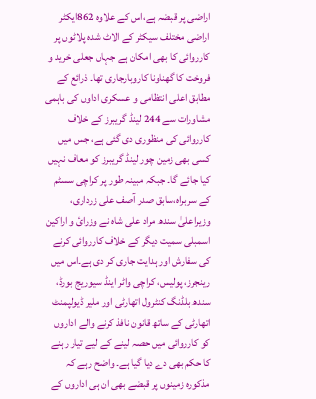اراضی پر قبضہ ہے،اس کے علاوہ 862ایکٹر اراضی مختلف سیکٹر کے الاٹ شدہ پلاٹوں پر کارروائی کا بھی امکان ہے جہاں جعلی خرید و فروخت کا گھناونا کاروبارجاری تھا۔ ذرائع کے مطابق اعلی انتظامی و عسکری اداوں کی باہمی مشاورات سے 244 لینڈ گریبرز کے خلاف کارروائی کی منظوری دی گئی ہے، جس میں کسی بھی زمین چور لینڈ گریبرز کو معاف نہیں کیا جائے گا۔ جبکہ مبینہ طور پر کراچی سسٹم کے سربراہ،سابق صدر آصف علی زرداری، وزیراعلیٰ سندھ مراد علی شاہ نے وزرائ و اراکین اسمبلی سمیت دیگر کے خلاف کارروائی کرنے کی سفارش اور ہدایت جاری کر دی ہے۔اس میں رینجرز، پولیس، کراچی واٹر اینڈ سیوریج بورڈ، سندھ بلڈنگ کنٹرول اتھارٹی اور ملیر ڈیولپمنٹ اتھارٹی کے ساتھ قانون نافذ کرنے والے اداروں کو کارروائی میں حصہ لینے کے لیے تیار رہنے کا حکم بھی دے دیا گیا ہے۔ واضح رہے کہ مذکورہ زمینوں پر قبضے بھی ان ہی اداروں کے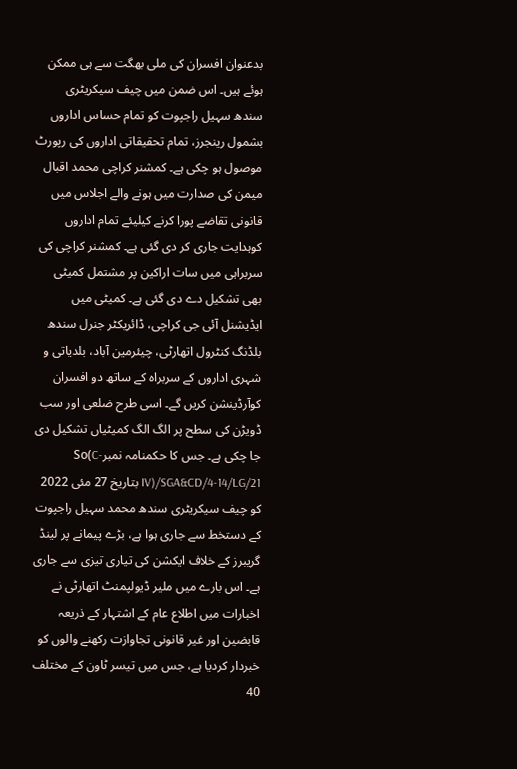بدعنوان افسران کی ملی بھگت سے ہی ممکن ہوئے ہیں۔ اس ضمن میں چیف سیکریٹری سندھ سہیل راجپوت کو تمام حساس اداروں بشمول رینجرز، تمام تحقیقاتی اداروں کی رپورٹ موصول ہو چکی ہے۔ کمشنر کراچی محمد اقبال میمن کی صدارت میں ہونے والے اجلاس میں قانونی تقاضے پورا کرنے کیلیئے تمام اداروں کوہدایت جاری کر دی گئی ہے۔ کمشنر کراچی کی سربراہی میں سات اراکین پر مشتمل کمیٹی بھی تشکیل دے دی گئی ہے۔ کمیٹی میں ایڈیشنل آئی جی کراچی، ڈائریکٹر جنرل سندھ بلڈنگ کنٹرول اتھارٹی، چیئرمین آباد، بلدیاتی و شہری اداروں کے سربراہ کے ساتھ دو افسران کوآرڈینشن کریں گے۔ اسی طرح ضلعی اور سب ڈویڑن کی سطح پر الگ الگ کمیٹیاں تشکیل دی جا چکی ہے۔ جس کا حکمنامہ نمبرSo(C-IV)/SGA&CD/4-14/LG/21 بتاریخ 27 مئی 2022 کو چیف سیکریٹری سندھ محمد سہیل راجپوت کے دستخط سے جاری ہوا ہے، بڑے پیمانے پر لینڈ گریبرز کے خلاف ایکشن کی تیاری تیزی سے جاری ہے۔ اس بارے میں ملیر ڈیولپمنٹ اتھارٹی نے اخبارات میں اطلاع عام کے اشتہار کے ذریعہ قابضین اور غیر قانونی تجاوازت رکھنے والوں کو خبردار کردیا ہے، جس میں تیسر ٹاون کے مختلف 40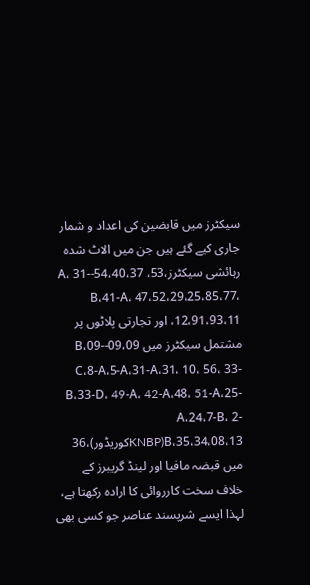سیکٹرز میں قابضین کی اعداد و شمار جاری کیے گئے ہیں جن میں الاٹ شدہ رہائشی سیکٹرز،53، 54،40،37-A، 31-B،41-A، 47،52،29،25،85،77، 12،91،93،11، اور تجارتی پلاٹوں پر مشتمل سیکٹرز میں 09،09-B،09-C،8-A،5-A،31-A،31، 10، 56، 33-B،33-D، 49-A، 42-A،48، 51-A،25-A،24،7-B، 2-B،35،34،08،13(KNBPکوریڈور)،36 میں قبضہ مافیا اور لینڈ گریبرز کے خلاف سخت کارروائی کا ارادہ رکھتا ہے، لہذا ایسے شرپسند عناصر جو کسی بھی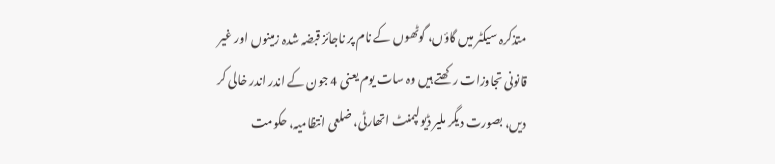متذکرہ سیکٹر میں گاؤں، گوٹھوں کے نام پر ناجائز قبضہ شدہ زمینوں اور غیر قانونی تجاوزات رکھتے ہیں وہ سات یوم یعنی 4 جون کے اندر اندر خالی کر دیں، بصورت دیگر ملیر ڈیولپمنٹ اتھارٹی، ضلعی انتظامیہ، حکومت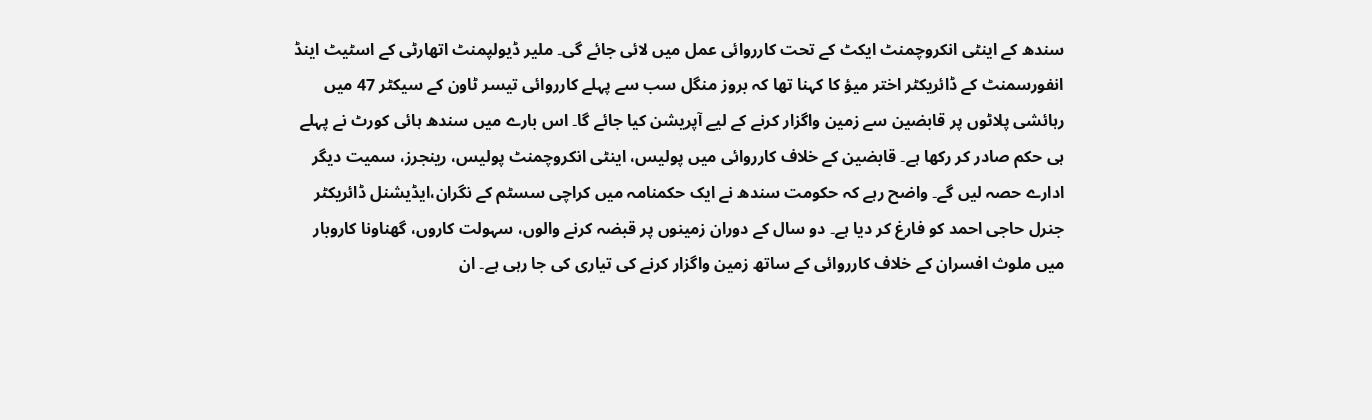سندھ کے اینٹی انکروچمنٹ ایکٹ کے تحت کارروائی عمل میں لائی جائے گی۔ ملیر ڈیولپمنٹ اتھارٹی کے اسٹیٹ اینڈ انفورسمنٹ کے ڈائریکٹر اختر میؤ کا کہنا تھا کہ بروز منگل سب سے پہلے کارروائی تیسر ٹاون کے سیکٹر 47 میں رہائشی پلاٹوں پر قابضین سے زمین واگزار کرنے کے لیے آپریشن کیا جائے گا۔ اس بارے میں سندھ ہائی کورٹ نے پہلے ہی حکم صادر کر رکھا ہے۔ قابضین کے خلاف کارروائی میں پولیس، اینٹی انکروچمنٹ پولیس، رینجرز، سمیت دیگر ادارے حصہ لیں گے۔ واضح رہے کہ حکومت سندھ نے ایک حکمنامہ میں کراچی سسٹم کے نگران،ایڈیشنل ڈائریکٹر جنرل حاجی احمد کو فارغ کر دیا ہے۔ دو سال کے دوران زمینوں پر قبضہ کرنے والوں، سہولت کاروں، گھناونا کاروبار میں ملوث افسران کے خلاف کارروائی کے ساتھ زمین واگزار کرنے کی تیاری کی جا رہی ہے۔ ان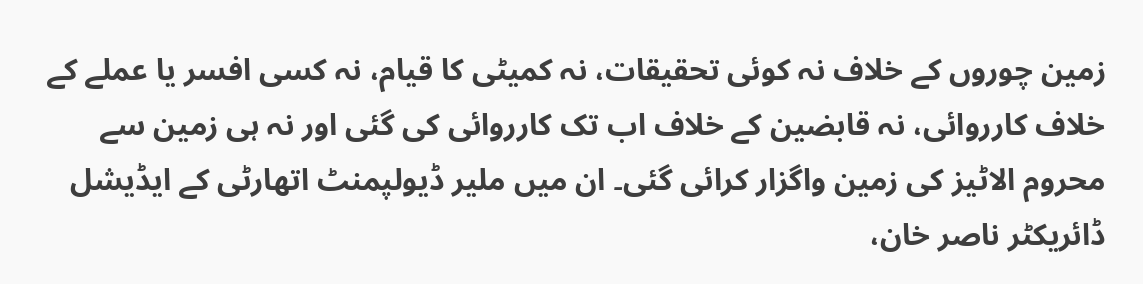زمین چوروں کے خلاف نہ کوئی تحقیقات، نہ کمیٹی کا قیام، نہ کسی افسر یا عملے کے خلاف کارروائی، نہ قابضین کے خلاف اب تک کارروائی کی گئی اور نہ ہی زمین سے محروم الاٹیز کی زمین واگزار کرائی گئی۔ ان میں ملیر ڈیولپمنٹ اتھارٹی کے ایڈیشل ڈائریکٹر ناصر خان،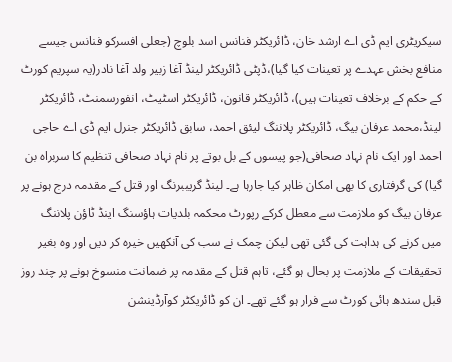سیکریٹری ایم ڈی اے ارشد خان، ڈائریکٹر فنانس اسد بلوچ (جعلی افسرکو فنانس جیسے منافع بخش عہدے پر تعینات کیا گیا)،ڈپٹی ڈائریکٹر لینڈ آغا زبیر ولد آغا نادر(یہ سپریم کورٹ کے حکم کے برخلاف تعینات ہیں)، ڈائریکٹر قانون، ڈائریکٹر اسٹیٹ، انفورسمنٹ، ڈائریکٹر لینڈ،محمد عرفان بیگ، ڈائریکٹر پلاننگ لیئق احمد، سابق ڈائریکٹر جنرل ایم ڈی اے حاجی احمد اور ایک نام نہاد صحافی(جو پیسوں کے بل بوتے پر نام نہاد صحافی تنظیم کا سربراہ بن گیا) کی گرفتاری کا بھی امکان ظاہر کیا جارہا ہے۔ لینڈ گریببرنگ اور قتل کے مقدمہ درج ہونے پر عرفان بیگ کو ملازمت سے معطل کرکے رپورٹ محکمہ بلدیات ہاؤسنگ اینڈ ٹاؤن پلاننگ میں کرنے کی ہداہت کی گئی تھی لیکن چمک نے سب کی آنکھیں خیرہ کر دیں اور وہ بغیر تحقیقات کے ملازمت پر بحال ہو گئے، تاہم قتل کے مقدمہ پر ضمانت منسوخ ہونے پر چند روز قبل سندھ ہائی کورٹ سے فرار ہو گئے تھے۔ ان کو ڈائریکٹر کوآرڈینشن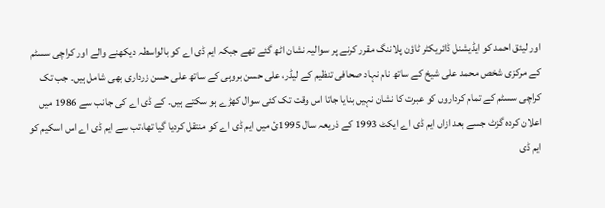اور لیئق احمد کو ایڈیشنل ڈائریکٹر ٹاؤن پلاننگ مقرر کرنے پر سوالیہ نشان اٹھ گئے تھے جبکہ ایم ڈی اے کو بالواسطہ دیکھنے والے اور کراچی سسٹم کے مرکزی شخص محمد علی شیخ کے ساتھ نام نہاد صحافی تنظیم کے لیڈر، علی حسن بروہی کے ساتھ علی حسن زرداری بھی شامل ہیں۔ جب تک کراچی سسٹم کے تمام کرداروں کو عبرت کا نشان نہیں بنایا جاتا اس وقت تک کئی سوال کھڑے ہو سکتے ہیں۔ کے ڈی اے کی جانب سے 1986 میں اعلان کردہ گزٹ جسے بعد ازاں ایم ڈی اے ایکٹ 1993 کے ذریعہ سال 1995ئ میں ایم ڈی اے کو منتقل کردیا گیا تھا،تب سے ایم ڈی اے اس اسکیم کو ایم ڈی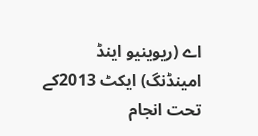اے (ریوینیو اینڈ امینڈنگ) ایکٹ 2013کے تحت انجام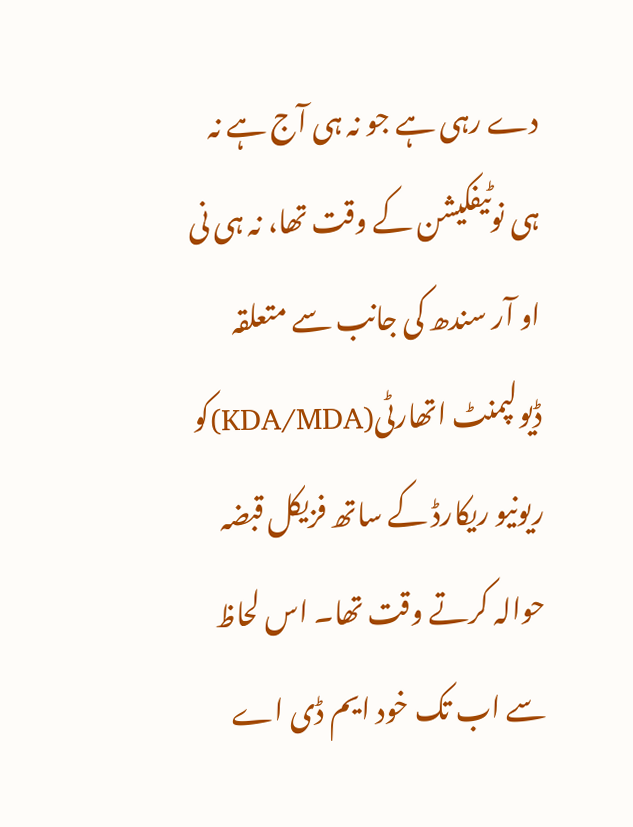دے رہی ہے جو نہ ہی آج ہے نہ ہی نوٹیفکیشن کے وقت تھا، نہ ہی نی او آر سندھ کی جانب سے متعلقہ ڈیولپمنٹ اتھارٹی(KDA/MDA)کو ریونیو ریکارڈ کے ساتھ فزیکل قبضہ حوالہ کرتے وقت تھا۔ اس لحاظ سے اب تک خود ایم ڈی اے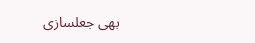بھی جعلسازی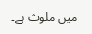میں ملوث ہے۔